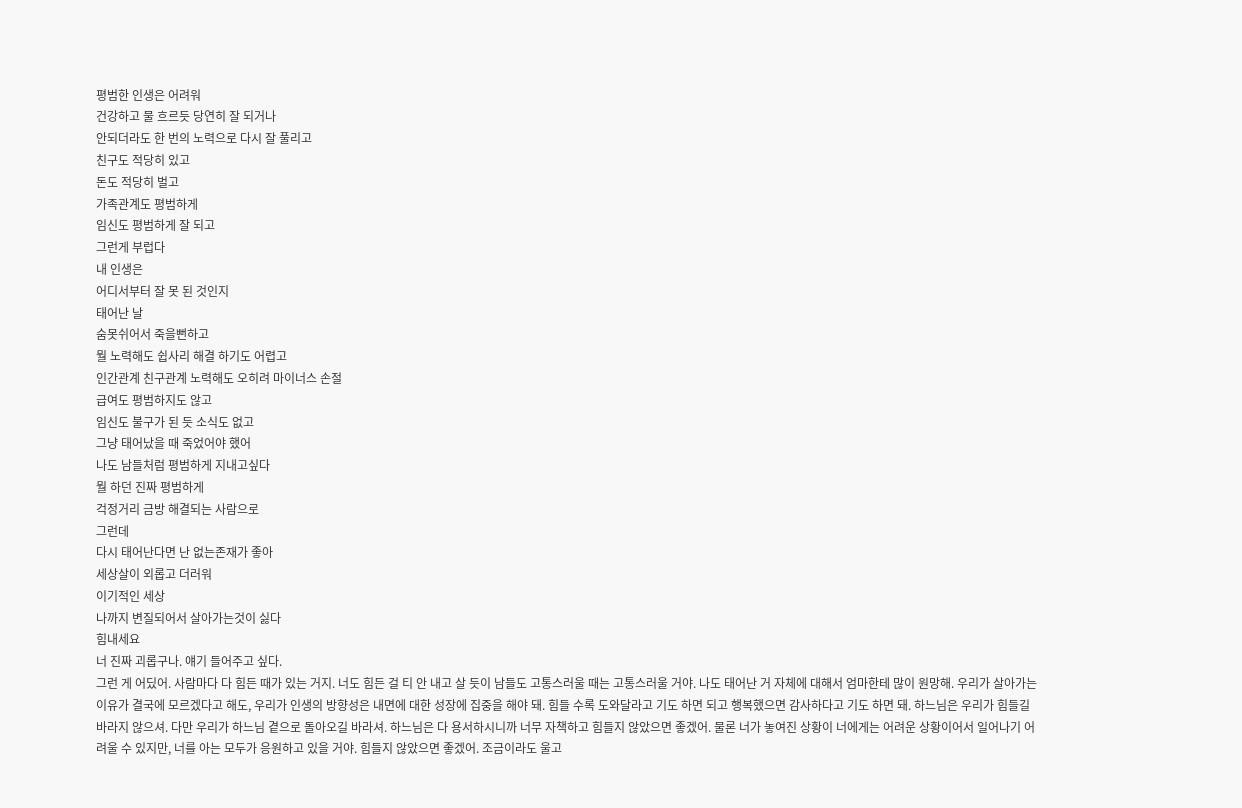평범한 인생은 어려워
건강하고 물 흐르듯 당연히 잘 되거나
안되더라도 한 번의 노력으로 다시 잘 풀리고
친구도 적당히 있고
돈도 적당히 벌고
가족관계도 평범하게
임신도 평범하게 잘 되고
그런게 부럽다
내 인생은
어디서부터 잘 못 된 것인지
태어난 날
숨못쉬어서 죽을뻔하고
뭘 노력해도 쉽사리 해결 하기도 어렵고
인간관계 친구관계 노력해도 오히려 마이너스 손절
급여도 평범하지도 않고
임신도 불구가 된 듯 소식도 없고
그냥 태어났을 때 죽었어야 했어
나도 남들처럼 평범하게 지내고싶다
뭘 하던 진짜 평범하게
걱정거리 금방 해결되는 사람으로
그런데
다시 태어난다면 난 없는존재가 좋아
세상살이 외롭고 더러워
이기적인 세상
나까지 변질되어서 살아가는것이 싫다
힘내세요
너 진짜 괴롭구나. 얘기 들어주고 싶다.
그런 게 어딨어. 사람마다 다 힘든 때가 있는 거지. 너도 힘든 걸 티 안 내고 살 듯이 남들도 고통스러울 때는 고통스러울 거야. 나도 태어난 거 자체에 대해서 엄마한테 많이 원망해. 우리가 살아가는 이유가 결국에 모르겠다고 해도, 우리가 인생의 방향성은 내면에 대한 성장에 집중을 해야 돼. 힘들 수록 도와달라고 기도 하면 되고 행복했으면 감사하다고 기도 하면 돼. 하느님은 우리가 힘들길 바라지 않으셔. 다만 우리가 하느님 곁으로 돌아오길 바라셔. 하느님은 다 용서하시니까 너무 자책하고 힘들지 않았으면 좋겠어. 물론 너가 놓여진 상황이 너에게는 어려운 상황이어서 일어나기 어려울 수 있지만, 너를 아는 모두가 응원하고 있을 거야. 힘들지 않았으면 좋겠어. 조금이라도 울고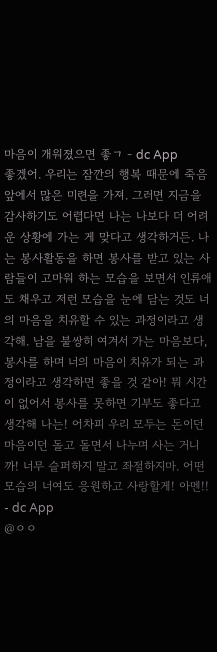마음이 개워졌으면 좋ㄱ - dc App
좋겠어. 우리는 잠깐의 행복 때문에 죽음 앞에서 많은 미련을 가져. 그러면 지금을 감사하기도 어렵다면 나는 나보다 더 어려운 상황에 가는 게 맞다고 생각하거든. 나는 봉사활동을 하면 봉사를 받고 있는 사람들이 고마워 하는 모습을 보면서 인류애도 채우고 저런 모습을 눈에 담는 것도 너의 마음을 치유할 수 있는 과정이라고 생각해. 남을 불쌍히 여겨서 가는 마음보다, 봉사를 하며 너의 마음이 치유가 되는 과정이라고 생각하면 좋을 것 같아! 뭐 시간이 없어서 봉사를 못하면 기부도 좋다고 생각해 나는! 어차피 우리 모두는 돈이던 마음이던 돌고 돌면서 나누며 사는 거니까! 너무 슬퍼하지 말고 좌절하지마. 어떤 모습의 너여도 응원하고 사랑할게! 아멘!! - dc App
@ㅇㅇ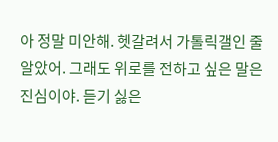아 정말 미안해. 헷갈려서 가톨릭갤인 줄 알았어. 그래도 위로를 전하고 싶은 말은 진심이야. 듣기 싫은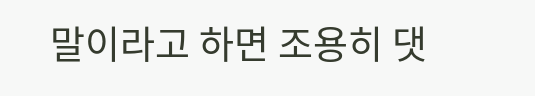말이라고 하면 조용히 댓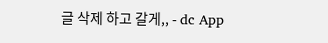글 삭제 하고 갈게,, - dc App